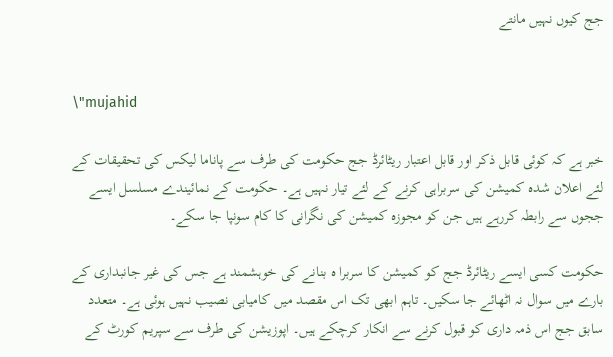جج کیوں نہیں مانتے


\"mujahid

خبر ہے کہ کوئی قابل ذکر اور قابل اعتبار ریٹائرڈ جج حکومت کی طرف سے پاناما لیکس کی تحقیقات کے لئے اعلان شدہ کمیشن کی سربراہی کرنے کے لئے تیار نہیں ہے۔ حکومت کے نمائیندے مسلسل ایسے ججوں سے رابطہ کررہے ہیں جن کو مجوزہ کمیشن کی نگرانی کا کام سونپا جا سکے۔

حکومت کسی ایسے ریٹائرڈ جج کو کمیشن کا سربرا ہ بنانے کی خوہشمند ہے جس کی غیر جانبداری کے بارے میں سوال نہ اٹھائے جا سکیں۔ تاہم ابھی تک اس مقصد میں کامیابی نصیب نہیں ہوئی ہے۔ متعدد سابق جج اس ذمہ داری کو قبول کرنے سے انکار کرچکے ہیں۔ اپوزیشن کی طرف سے سپریم کورٹ کے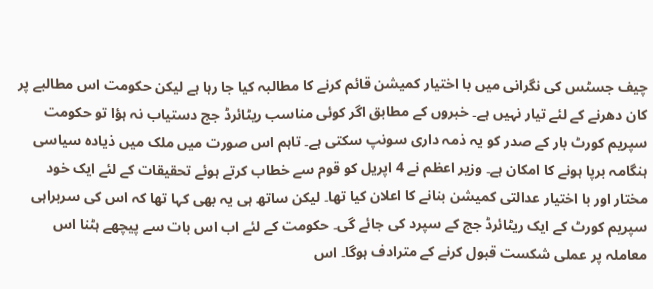چیف جسٹس کی نگرانی میں با اختیار کمیشن قائم کرنے کا مطالبہ کیا جا رہا ہے لیکن حکومت اس مطالبے پر کان دھرنے کے لئے تیار نہیں ہے۔ خبروں کے مطابق اگر کوئی مناسب ریٹائرڈ جج دستیاب نہ ہؤا تو حکومت سپریم کورٹ بار کے صدر کو یہ ذمہ داری سونپ سکتی ہے۔ تاہم اس صورت میں ملک میں ذیادہ سیاسی ہنگامہ برپا ہونے کا امکان ہے۔ وزیر اعظم نے 4 اپریل کو قوم سے خطاب کرتے ہوئے تحقیقات کے لئے ایک خود مختار اور با اختیار عدالتی کمیشن بنانے کا اعلان کیا تھا۔ لیکن ساتھ ہی یہ بھی کہا تھا کہ اس کی سربراہی سپریم کورٹ کے ایک ریٹائرڈ جج کے سپرد کی جائے گی۔ حکومت کے لئے اب اس بات سے پیچھے ہٹنا اس معاملہ پر عملی شکست قبول کرنے کے مترادف ہوگا۔ اس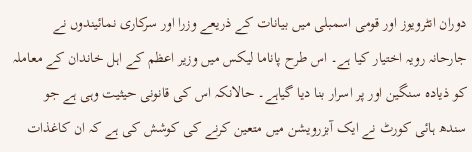دوران انٹرویوز اور قومی اسمبلی میں بیانات کے ذریعے وزرا اور سرکاری نمائیندوں نے جارحانہ رویہ اختیار کیا ہے۔ اس طرح پاناما لیکس میں وزیر اعظم کے اہل خاندان کے معاملہ کو ذیادہ سنگین اور پر اسرار بنا دیا گیاہے۔ حالانکہ اس کی قانونی حیثیت وہی ہے جو سندھ ہائی کورٹ نے ایک آبزرویشن میں متعین کرنے کی کوشش کی ہے کہ ان کاغذات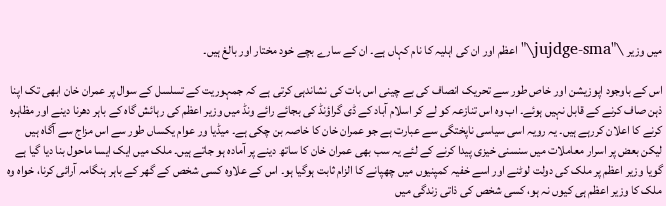میں وزیر \"jujdge-sma\"اعظم اور ان کی اہلیہ کا نام کہاں ہے۔ ان کے سارے بچے خود مختار اور بالغ ہیں۔

اس کے باوجود اپوزیشن اور خاص طور سے تحریک انصاف کی بے چینی اس بات کی نشاندہی کرتی ہے کہ جمہوریت کے تسلسل کے سوال پر عمران خان ابھی تک اپنا ذہن صاف کرنے کے قابل نہیں ہوئے۔ اب وہ اس تنازعہ کو لے کر اسلام آباد کے ڈی گراؤنڈ کی بجائے رائے ونڈ میں وزیر اعظم کی رہائش گاہ کے باہر دھرنا دینے اور مظاہرہ کرنے کا اعلان کررہے ہیں۔ یہ رویہ اسی سیاسی ناپختگی سے عبارت ہے جو عمران خان کا خاصہ بن چکی ہے۔ میڈیا ور عوام یکساں طور سے اس مزاج سے آگاہ ہیں لیکن بعض پر اسرار معاملات میں سنسنی خیزی پیدا کرنے کے لئے یہ سب بھی عمران خان کا ساتھ دینے پر آمادہ ہو جاتے ہیں۔ ملک میں ایک ایسا ماحول بنا دیا گیا ہے گویا وزیر اعظم پر ملک کی دولت لوٹنے اور اسے خفیہ کمپنیوں میں چھپانے کا الزام ثابت ہوگیا ہو۔ اس کے علاوہ کسی شخص کے گھر کے باہر ہنگامہ آرائی کرنا، خواہ وہ ملک کا وزیر اعظم ہی کیوں نہ ہو، کسی شخص کی ذاتی زندگی میں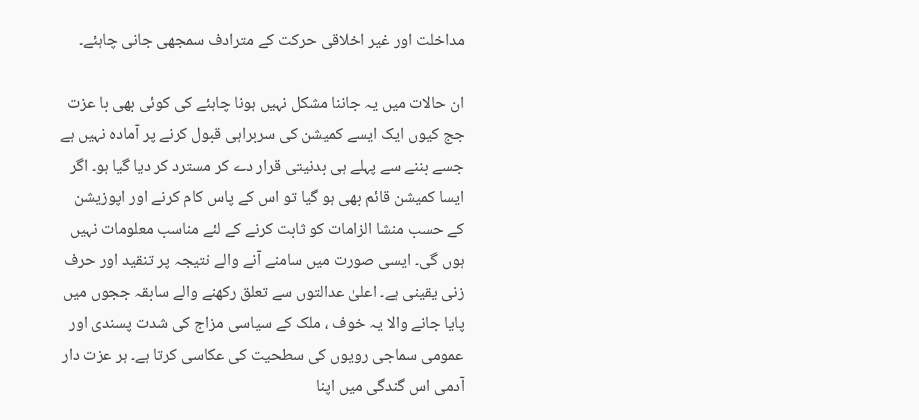مداخلت اور غیر اخلاقی حرکت کے مترادف سمجھی جانی چاہئے۔

ان حالات میں یہ جاننا مشکل نہیں ہونا چاہئے کی کوئی بھی با عزت جج کیوں ایک ایسے کمیشن کی سربراہی قبول کرنے پر آمادہ نہیں ہے جسے بننے سے پہلے ہی بدنیتی قرار دے کر مسترد کر دیا گیا ہو۔ اگر ایسا کمیشن قائم بھی ہو گیا تو اس کے پاس کام کرنے اور اپوزیشن کے حسب منشا الزامات کو ثابت کرنے کے لئے مناسب معلومات نہیں ہوں گی۔ ایسی صورت میں سامنے آنے والے نتیجہ پر تنقید اور حرف زنی یقینی ہے۔ اعلیٰ عدالتوں سے تعلق رکھنے والے سابقہ ججوں میں پایا جانے والا یہ خوف ، ملک کے سیاسی مزاج کی شدت پسندی اور عمومی سماجی رویوں کی سطحیت کی عکاسی کرتا ہے۔ ہر عزت دار آدمی اس گندگی میں اپنا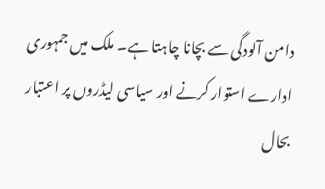دامن آلودگی سے بچانا چاہتا ہے۔ ملک میں جمہوری ادارے استوار کرنے اور سیاسی لیڈروں پر اعتبار بحال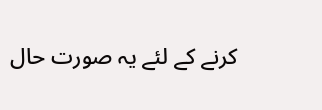کرنے کے لئے یہ صورت حال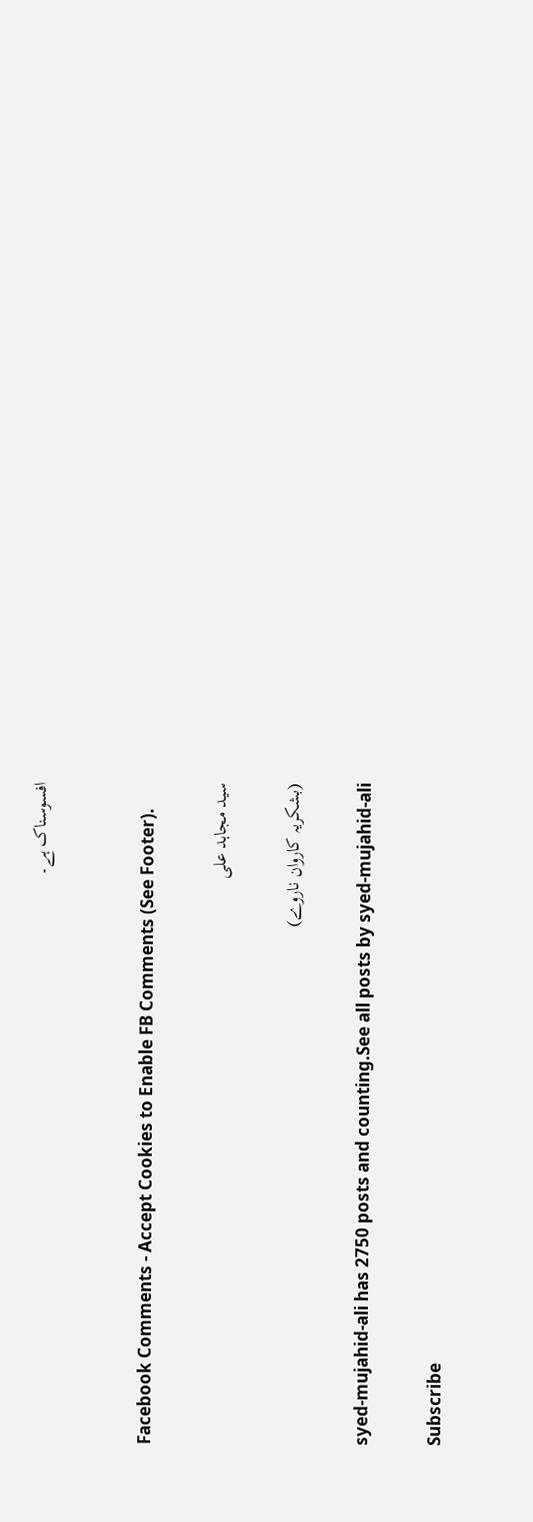افسوسناک ہے۔


Facebook Comments - Accept Cookies to Enable FB Comments (See Footer).

سید مجاہد علی

(بشکریہ کاروان ناروے)

syed-mujahid-ali has 2750 posts and counting.See all posts by syed-mujahid-ali

Subscribe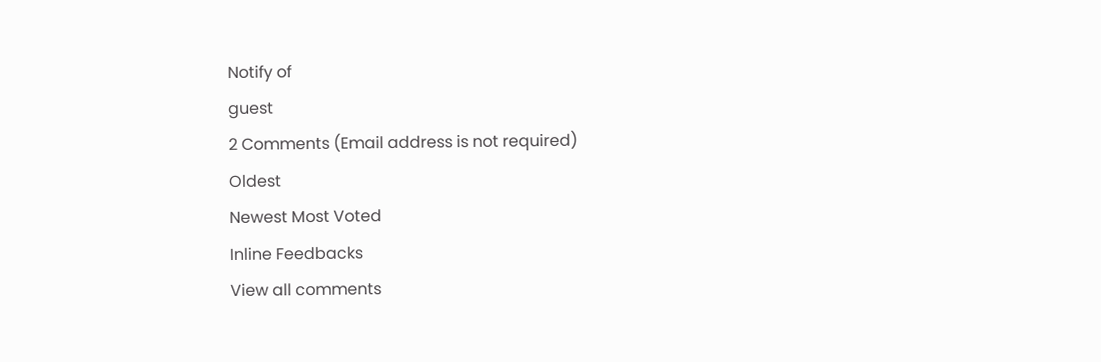Notify of
guest
2 Comments (Email address is not required)
Oldest
Newest Most Voted
Inline Feedbacks
View all comments